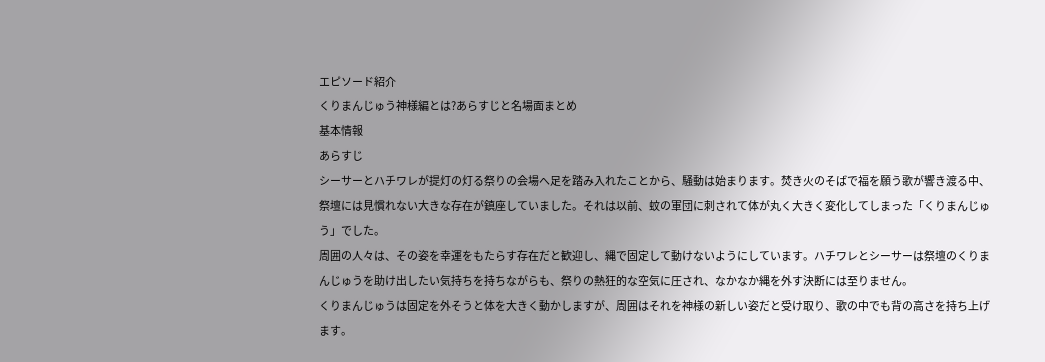エピソード紹介
くりまんじゅう神様編とは?あらすじと名場面まとめ
基本情報
あらすじ
シーサーとハチワレが提灯の灯る祭りの会場へ足を踏み入れたことから、騒動は始まります。焚き火のそばで福を願う歌が響き渡る中、祭壇には見慣れない大きな存在が鎮座していました。それは以前、蚊の軍団に刺されて体が丸く大きく変化してしまった「くりまんじゅう」でした。
周囲の人々は、その姿を幸運をもたらす存在だと歓迎し、縄で固定して動けないようにしています。ハチワレとシーサーは祭壇のくりまんじゅうを助け出したい気持ちを持ちながらも、祭りの熱狂的な空気に圧され、なかなか縄を外す決断には至りません。
くりまんじゅうは固定を外そうと体を大きく動かしますが、周囲はそれを神様の新しい姿だと受け取り、歌の中でも背の高さを持ち上げます。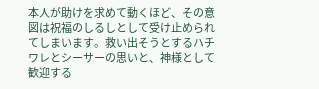本人が助けを求めて動くほど、その意図は祝福のしるしとして受け止められてしまいます。救い出そうとするハチワレとシーサーの思いと、神様として歓迎する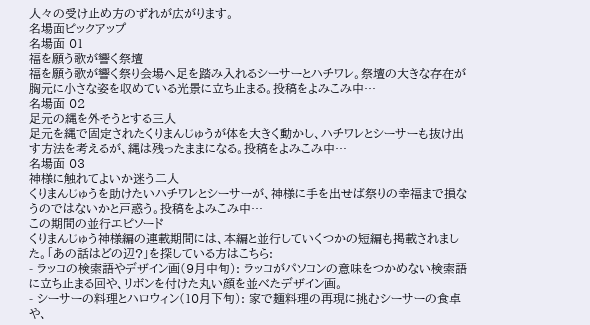人々の受け止め方のずれが広がります。
名場面ピックアップ
名場面 01
福を願う歌が響く祭壇
福を願う歌が響く祭り会場へ足を踏み入れるシーサーとハチワレ。祭壇の大きな存在が胸元に小さな姿を収めている光景に立ち止まる。投稿をよみこみ中…
名場面 02
足元の縄を外そうとする三人
足元を縄で固定されたくりまんじゅうが体を大きく動かし、ハチワレとシーサーも抜け出す方法を考えるが、縄は残ったままになる。投稿をよみこみ中…
名場面 03
神様に触れてよいか迷う二人
くりまんじゅうを助けたいハチワレとシーサーが、神様に手を出せば祭りの幸福まで損なうのではないかと戸惑う。投稿をよみこみ中…
この期間の並行エピソード
くりまんじゅう神様編の連載期間には、本編と並行していくつかの短編も掲載されました。「あの話はどの辺?」を探している方はこちら:
- ラッコの検索語やデザイン画(9月中旬): ラッコがパソコンの意味をつかめない検索語に立ち止まる回や、リボンを付けた丸い顔を並べたデザイン画。
- シーサーの料理とハロウィン(10月下旬): 家で麺料理の再現に挑むシーサーの食卓や、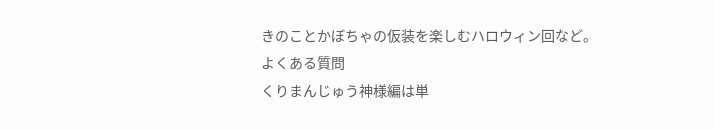きのことかぼちゃの仮装を楽しむハロウィン回など。
よくある質問
くりまんじゅう神様編は単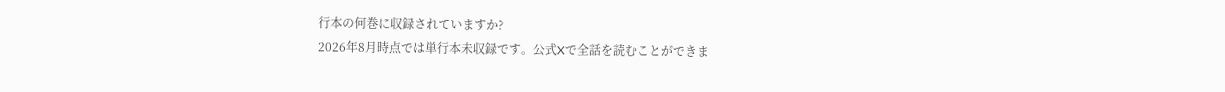行本の何巻に収録されていますか?
2026年8月時点では単行本未収録です。公式Xで全話を読むことができま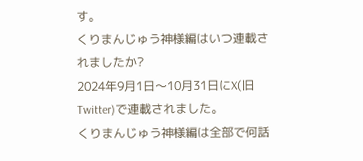す。
くりまんじゅう神様編はいつ連載されましたか?
2024年9月1日〜10月31日にX(旧Twitter)で連載されました。
くりまんじゅう神様編は全部で何話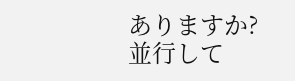ありますか?
並行して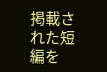掲載された短編を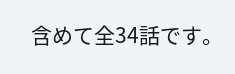含めて全34話です。